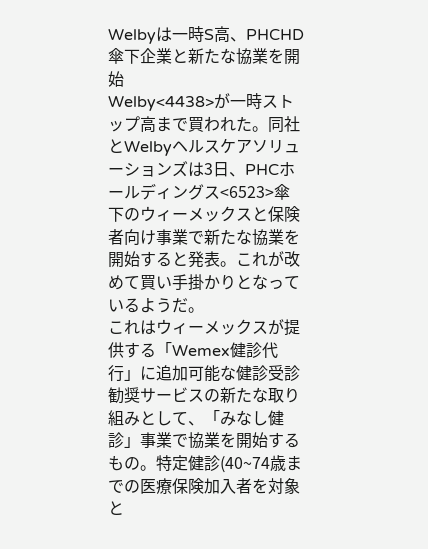Welbyは一時S高、PHCHD傘下企業と新たな協業を開始
Welby<4438>が一時ストップ高まで買われた。同社とWelbyヘルスケアソリューションズは3日、PHCホールディングス<6523>傘下のウィーメックスと保険者向け事業で新たな協業を開始すると発表。これが改めて買い手掛かりとなっているようだ。
これはウィーメックスが提供する「Wemex健診代行」に追加可能な健診受診勧奨サービスの新たな取り組みとして、「みなし健診」事業で協業を開始するもの。特定健診(40~74歳までの医療保険加入者を対象と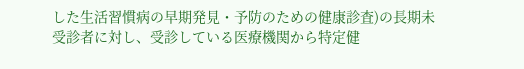した生活習慣病の早期発見・予防のための健康診査)の長期未受診者に対し、受診している医療機関から特定健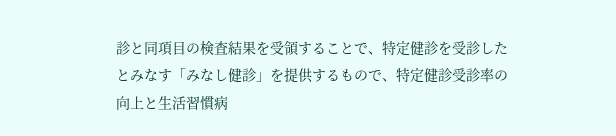診と同項目の検査結果を受領することで、特定健診を受診したとみなす「みなし健診」を提供するもので、特定健診受診率の向上と生活習慣病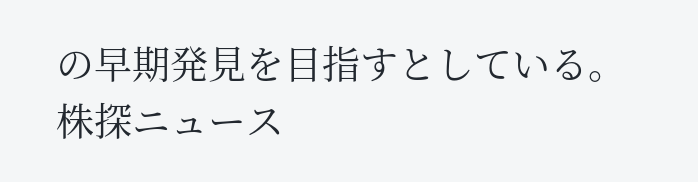の早期発見を目指すとしている。
株探ニュース